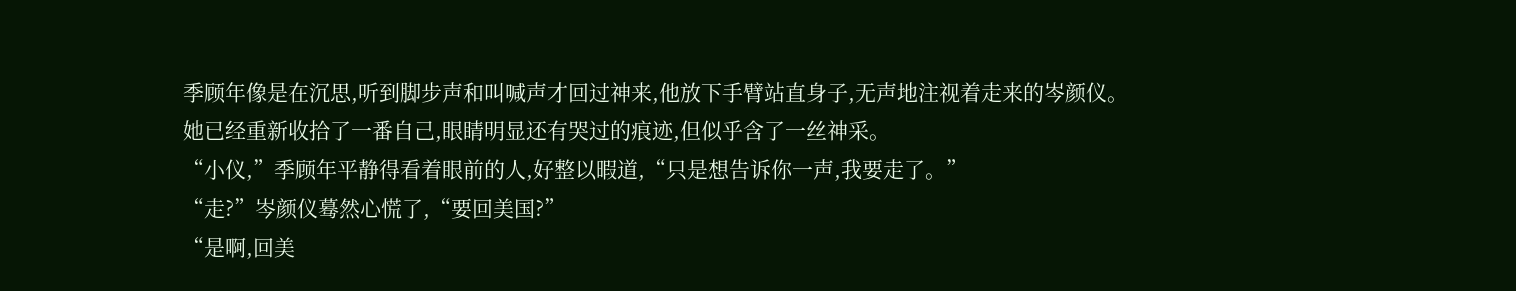季顾年像是在沉思,听到脚步声和叫喊声才回过神来,他放下手臂站直身子,无声地注视着走来的岑颜仪。
她已经重新收拾了一番自己,眼睛明显还有哭过的痕迹,但似乎含了一丝神采。
“小仪,”季顾年平静得看着眼前的人,好整以暇道,“只是想告诉你一声,我要走了。”
“走?”岑颜仪蓦然心慌了,“要回美国?”
“是啊,回美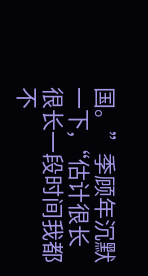国。”季顾年沉默一下,“估计很长很长一段时间我都不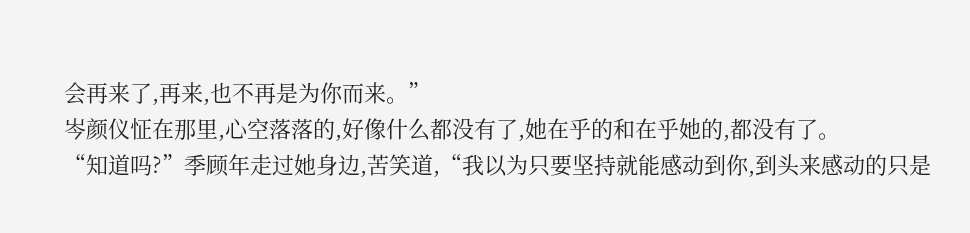会再来了,再来,也不再是为你而来。”
岑颜仪怔在那里,心空落落的,好像什么都没有了,她在乎的和在乎她的,都没有了。
“知道吗?”季顾年走过她身边,苦笑道,“我以为只要坚持就能感动到你,到头来感动的只是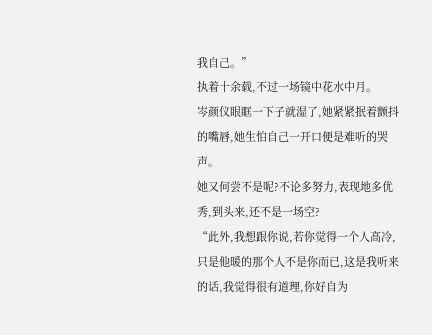我自己。”
执着十余载,不过一场镜中花水中月。
岑颜仪眼眶一下子就湿了,她紧紧抿着颤抖的嘴唇,她生怕自己一开口便是难听的哭声。
她又何尝不是呢?不论多努力,表现地多优秀,到头来,还不是一场空?
“此外,我想跟你说,若你觉得一个人高冷,只是他暖的那个人不是你而已,这是我听来的话,我觉得很有道理,你好自为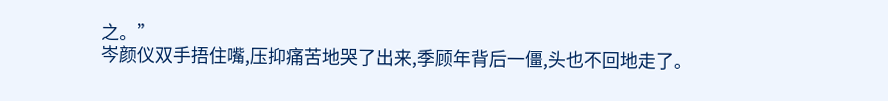之。”
岑颜仪双手捂住嘴,压抑痛苦地哭了出来,季顾年背后一僵,头也不回地走了。